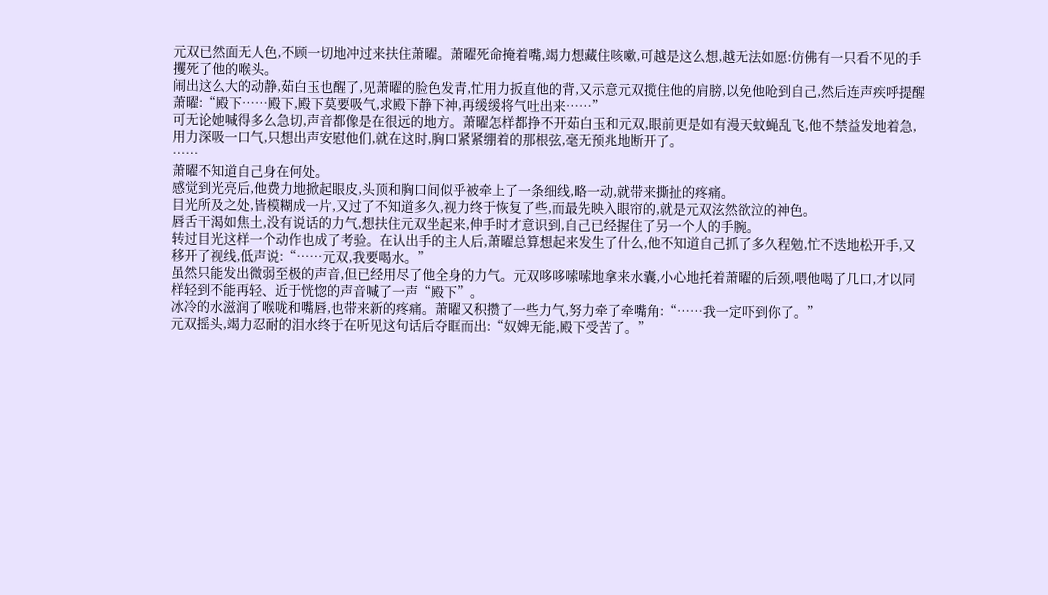元双已然面无人色,不顾一切地冲过来扶住萧曜。萧曜死命掩着嘴,竭力想藏住咳嗽,可越是这么想,越无法如愿:仿佛有一只看不见的手攫死了他的喉头。
闹出这么大的动静,茹白玉也醒了,见萧曜的脸色发青,忙用力扳直他的背,又示意元双揽住他的肩膀,以免他呛到自己,然后连声疾呼提醒萧曜:“殿下……殿下,殿下莫要吸气,求殿下静下神,再缓缓将气吐出来……”
可无论她喊得多么急切,声音都像是在很远的地方。萧曜怎样都挣不开茹白玉和元双,眼前更是如有漫天蚊蝇乱飞,他不禁益发地着急,用力深吸一口气,只想出声安慰他们,就在这时,胸口紧紧绷着的那根弦,毫无预兆地断开了。
……
萧曜不知道自己身在何处。
感觉到光亮后,他费力地掀起眼皮,头顶和胸口间似乎被牵上了一条细线,略一动,就带来撕扯的疼痛。
目光所及之处,皆模糊成一片,又过了不知道多久,视力终于恢复了些,而最先映入眼帘的,就是元双泫然欲泣的神色。
唇舌干渴如焦土,没有说话的力气,想扶住元双坐起来,伸手时才意识到,自己已经握住了另一个人的手腕。
转过目光这样一个动作也成了考验。在认出手的主人后,萧曜总算想起来发生了什么,他不知道自己抓了多久程勉,忙不迭地松开手,又移开了视线,低声说:“……元双,我要喝水。”
虽然只能发出微弱至极的声音,但已经用尽了他全身的力气。元双哆哆嗦嗦地拿来水囊,小心地托着萧曜的后颈,喂他喝了几口,才以同样轻到不能再轻、近于恍惚的声音喊了一声“殿下”。
冰冷的水滋润了喉咙和嘴唇,也带来新的疼痛。萧曜又积攒了一些力气,努力牵了牵嘴角:“……我一定吓到你了。”
元双摇头,竭力忍耐的泪水终于在听见这句话后夺眶而出:“奴婢无能,殿下受苦了。”